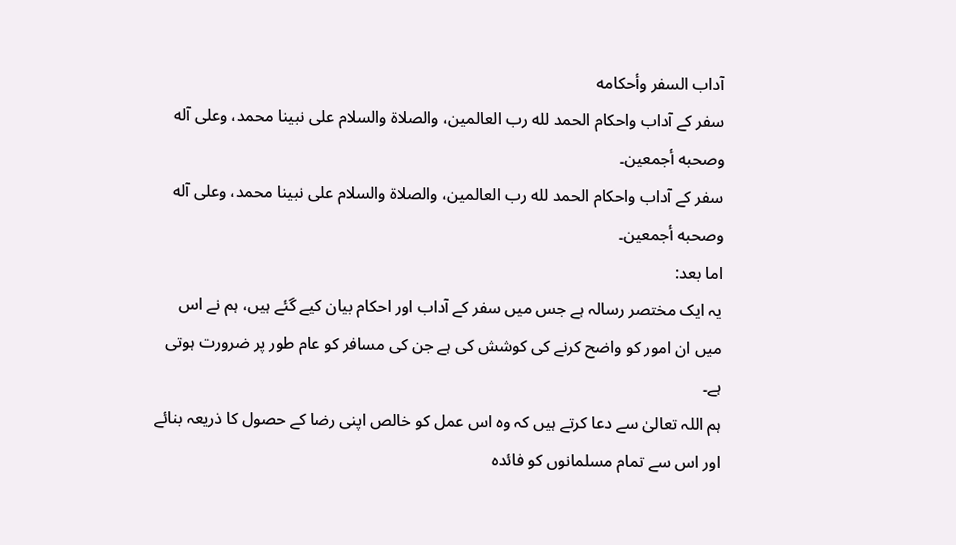آداب السفر وأحكامه
سفر کے آداب واحکام الحمد لله رب العالمين، والصلاة والسلام على نبينا محمد، وعلى آله وصحبه أجمعين۔
سفر کے آداب واحکام الحمد لله رب العالمين، والصلاة والسلام على نبينا محمد، وعلى آله وصحبه أجمعين۔
اما بعد:
یہ ایک مختصر رسالہ ہے جس میں سفر کے آداب اور احکام بیان کیے گئے ہیں، ہم نے اس میں ان امور کو واضح کرنے کی کوشش کی ہے جن کی مسافر کو عام طور پر ضرورت ہوتی ہے۔
ہم اللہ تعالیٰ سے دعا کرتے ہیں کہ وہ اس عمل کو خالص اپنی رضا کے حصول کا ذریعہ بنائے اور اس سے تمام مسلمانوں کو فائدہ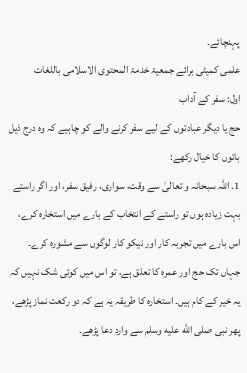پہنچائے۔
علمی کمیٹی برائے جمعیۃ خدمۃ المحتوى الاسلامی باللغات
اول: سفر کے آداب
حج یا دیگر عبادتوں کے لیے سفر کرنے والے کو چاہیے کہ وہ درج ذیل باتوں کا خیال رکھے:
1. اللہ سبحانہ و تعالیٰ سے وقت، سواری، رفیق سفر، اور اگر راستے بہت زیادہ ہوں تو راستے کے انتخاب کے بارے میں استخارہ کرے، اس بارے میں تجربہ کار اور نیکو کار لوگوں سے مشورہ کرے۔ جہاں تک حج اور عمرہ کا تعلق ہے، تو اس میں کوئی شک نہیں کہ یہ خیر کے کام ہیں۔ استخارہ کا طریقہ یہ ہے کہ دو رکعت نماز پڑھے، پھر نبی صلى الله عليه وسلم سے وارد دعا پڑھے۔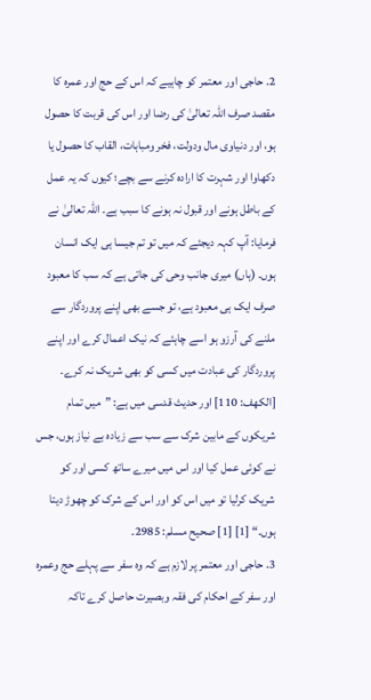2. حاجی اور معتمر کو چاہیے کہ اس کے حج اور عمرہ کا مقصد صرف اللہ تعالیٰ کی رضا اور اس کی قربت کا حصول ہو، اور دنیاوی مال ودولت، فخر ومباہات، القاب کا حصول یا دکھاوا اور شہرت کا ارادہ کرنے سے بچے؛ کیوں کہ یہ عمل کے باطل ہونے اور قبول نہ ہونے کا سبب ہے۔ اللہ تعالیٰ نے فرمایا: آپ کہہ دیجئے کہ میں تو تم جیسا ہی ایک انسان ہوں۔ (ہاں) میری جانب وحی کی جاتی ہے کہ سب کا معبود صرف ایک ہی معبود ہے، تو جسے بھی اپنے پروردگار سے ملنے کی آرزو ہو اسے چاہئے کہ نیک اعمال کرے اور اپنے پروردگار کی عبادت میں کسی کو بھی شریک نہ کرے۔ [الكهف: 110] اور حدیث قدسی میں ہے: ”میں تمام شریکوں کے مابین شرک سے سب سے زیادہ بے نیاز ہوں، جس نے کوئى عمل کیا اور اس میں میرے ساتھ کسى اور کو شریک کرلیا تو میں اس کو اور اس کے شرک کو چھوڑ دیتا ہوں۔“ [1] [1] صحیح مسلم: 2985۔
3. حاجی اور معتمر پر لازم ہے کہ وہ سفر سے پہلے حج وعمرہ اور سفر کے احکام کی فقہ وبصیرت حاصل کرے تاکہ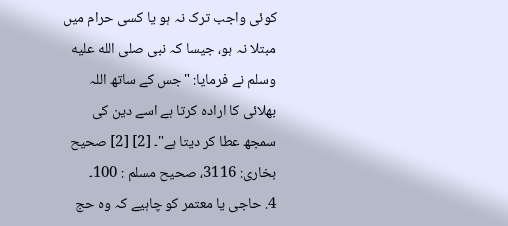کوئی واجب ترک نہ ہو یا کسی حرام میں مبتلا نہ ہو، جیسا کہ نبی صلى الله عليه وسلم نے فرمایا: "جس کے ساتھ اللہ بھلائی کا ارادہ کرتا ہے اسے دین کی سمجھ عطا کر دیتا ہے"۔ [2] [2] صحیح بخاری: 3116، صحیح مسلم : 100۔
4. حاجی یا معتمر کو چاہیے کہ وہ حج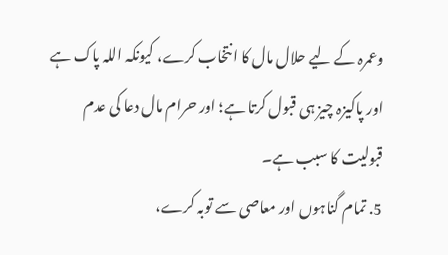وعمرہ کے لیے حلال مال کا انتخاب کرے، کیونکہ اللہ پاک ہے اور پاکیزہ چیز ہی قبول کرتا ہے؛ اور حرام مال دعا کی عدم قبولیت کا سبب ہے۔
5. تمام گناہوں اور معاصی سے توبہ کرے،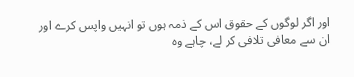اور اگر لوگوں کے حقوق اس کے ذمہ ہوں تو انہیں واپس کرے اور ان سے معافی تلافی کر لے، چاہے وہ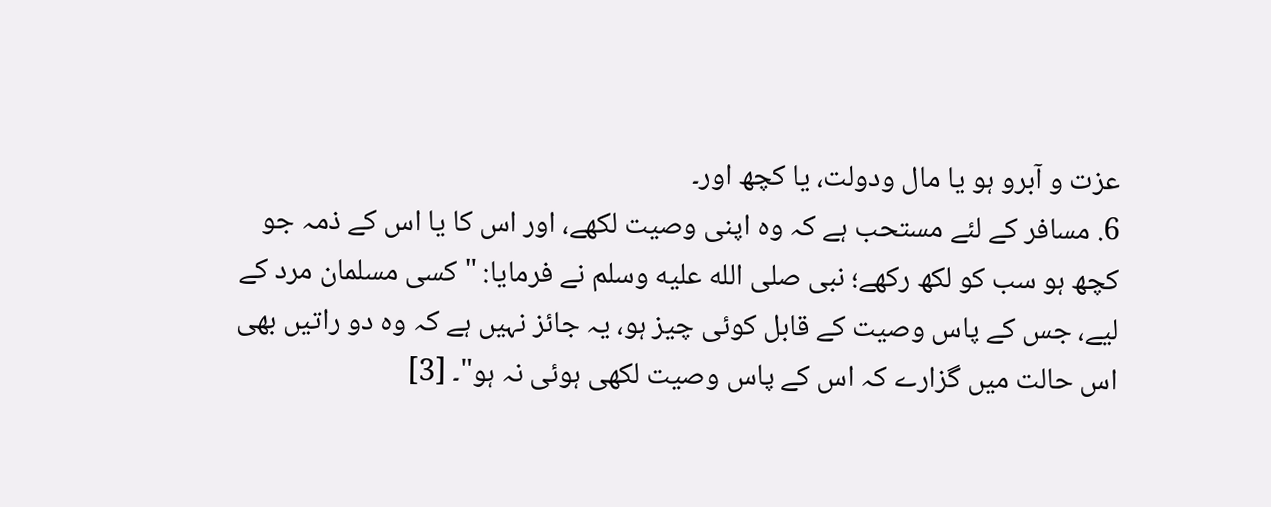عزت و آبرو ہو یا مال ودولت، یا کچھ اور۔
6. مسافر کے لئے مستحب ہے کہ وہ اپنی وصیت لکھے، اور اس کا یا اس کے ذمہ جو کچھ ہو سب کو لکھ رکھے؛ نبی صلى الله عليه وسلم نے فرمایا: "کسی مسلمان مرد کے لیے، جس کے پاس وصیت کے قابل کوئی چیز ہو، یہ جائز نہیں ہے کہ وہ دو راتیں بھی اس حالت میں گزارے کہ اس کے پاس وصیت لکھی ہوئی نہ ہو"۔ [3]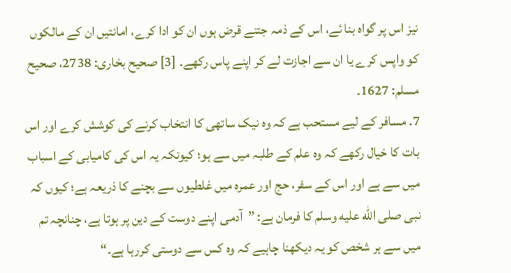نیز اس پر گواہ بنا ئے، اس کے ذمہ جتنے قرض ہوں ان کو ادا کرے، امانتیں ان کے مالکوں کو واپس کرے یا ان سے اجازت لے کر اپنے پاس رکھے۔ [3] صحیح بخاری: 2738، صحیح مسلم: 1627۔
7. مسافر کے لیے مستحب ہے کہ وہ نیک ساتھی کا انتخاب کرنے کی کوشش کرے اور اس بات کا خیال رکھے کہ وہ علم کے طلبہ میں سے ہو؛ کیونکہ یہ اس کی کامیابی کے اسباب میں سے ہے اور اس کے سفر، حج اور عمرہ میں غلطیوں سے بچنے کا ذریعہ ہے؛ کیوں کہ نبی صلى الله عليه وسلم کا فرمان ہے: ”آدمی اپنے دوست کے دین پر ہوتا ہے، چنانچہ تم میں سے ہر شخص کو یہ دیکھنا چاہیے کہ وہ کس سے دوستی کررہا ہے۔“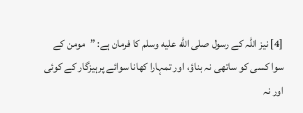[4] نیز اللہ کے رسول صلى الله عليه وسلم کا فرمان ہے: ”مومن کے سوا کسی کو ساتھی نہ بناؤ، اور تمہارا کھانا سوائے پرہیزگار کے کوئی اور نہ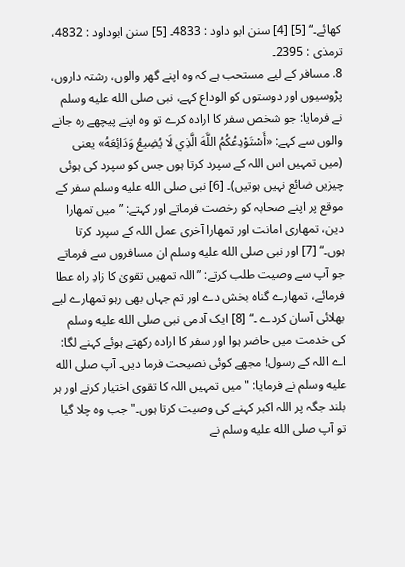کھائے۔“ [5] [4] سنن ابو داود : 4833۔ [5] سنن ابوداود : 4832، ترمذی : 2395۔
8. مسافر کے لیے مستحب ہے کہ وہ اپنے گھر والوں، رشتہ داروں، پڑوسیوں اور دوستوں کو الوداع کہے، نبی صلى الله عليه وسلم نے فرمایا: جو شخص سفر کا ارادہ کرے تو وہ اپنے پیچھے رہ جانے والوں سے کہے: «أَسْتَوْدِعُكُمُ اللَّهَ الَّذِي لَا يُضِيعُ وَدَائِعَهُ» یعنی (میں تمہیں اس اللہ کے سپرد کرتا ہوں جس کو سپرد کی ہوئی چیزیں ضائع نہیں ہوتیں)۔ [6] نبی صلى الله عليه وسلم سفر کے موقع پر اپنے صحابہ کو رخصت فرماتے اور کہتے: ”میں تمھارا دین، تمھاری امانت اور تمھارا آخری عمل اللہ کے سپرد کرتا ہوں۔“ [7] اور نبی صلى الله عليه وسلم ان مسافروں سے فرماتے جو آپ سے وصیت طلب کرتے: ”اللہ تمھیں تقویٰ کا زادِ راہ عطا فرمائے، تمھارے گناہ بخش دے اور تم جہاں بھی رہو تمھارے لیے بھلائی آسان کردے ۔“ [8] ایک آدمی نبی صلى الله عليه وسلم کی خدمت میں حاضر ہوا اور سفر کا ارادہ رکھتے ہوئے کہنے لگا: اے اللہ کے رسول! مجھے کوئی نصیحت فرما دیں۔ آپ صلى الله عليه وسلم نے فرمایا: "میں تمہیں اللہ کا تقوی اختیار کرنے اور ہر بلند جگہ پر اللہ اکبر کہنے کی وصیت کرتا ہوں۔" جب وہ چلا گیا تو آپ صلى الله عليه وسلم نے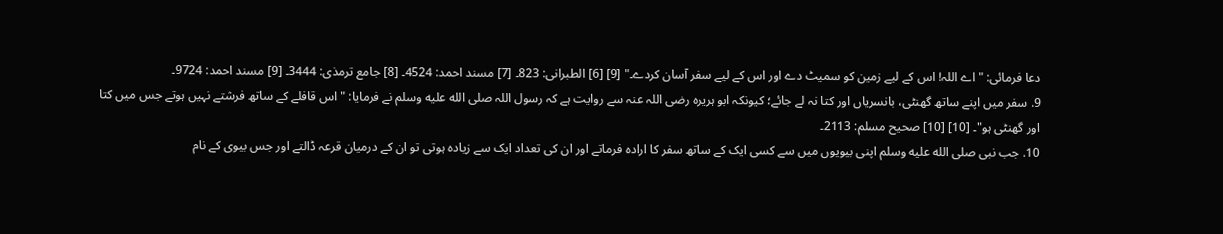دعا فرمائی: "اے اللہ! اس کے لیے زمین کو سمیٹ دے اور اس کے لیے سفر آسان کردے۔" [9] [6] الطبرانی: 823۔ [7] مسند احمد: 4524۔ [8] جامع ترمذی: 3444۔ [9] مسند احمد: 9724۔
9. سفر میں اپنے ساتھ گھنٹی، بانسریاں اور کتا نہ لے جائے؛ کیونکہ ابو ہریرہ رضی اللہ عنہ سے روایت ہے کہ رسول اللہ صلى الله عليه وسلم نے فرمایا: "اس قافلے کے ساتھ فرشتے نہیں ہوتے جس میں کتا اور گھنٹی ہو"۔ [10] [10] صحیح مسلم: 2113۔
10. جب نبی صلى الله عليه وسلم اپنی بیویوں میں سے کسی ایک کے ساتھ سفر کا ارادہ فرماتے اور ان کی تعداد ایک سے زیادہ ہوتی تو ان کے درمیان قرعہ ڈالتے اور جس بیوی کے نام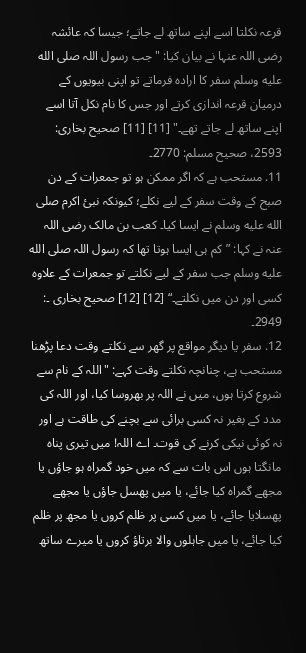قرعہ نکلتا اسے اپنے ساتھ لے جاتے؛ جیسا کہ عائشہ رضی اللہ عنہا نے بیان کیا: "جب رسول اللہ صلى الله عليه وسلم سفر کا ارادہ فرماتے تو اپنی بیویوں کے درمیان قرعہ اندازی کرتے اور جس کا نام نکل آتا اسے اپنے ساتھ لے جاتے تھے۔" [11] [11] صحیح بخاری: 2593، صحیح مسلم: 2770۔
11. مستحب ہے کہ اگر ممکن ہو تو جمعرات کے دن صبح کے وقت سفر کے لیے نکلے؛ کیونکہ نبیٔ اکرم صلى الله عليه وسلم نے ایسا کیا۔ کعب بن مالک رضی اللہ عنہ نے کہا: ”کم ہی ایسا ہوتا تھا کہ رسول اللہ صلى الله عليه وسلم جب سفر کے لیے نکلتے تو جمعرات کے علاوہ کسی اور دن میں نکلتے۔“ [12] [12] صحیح بخاری ۔: 2949۔
12. سفر یا دیگر مواقع پر گھر سے نکلتے وقت دعا پڑھنا مستحب ہے، چنانچہ نکلتے وقت کہے: "اللہ کے نام سے شروع کرتا ہوں، میں نے اللہ پر بھروسا کیا، اور اللہ کی مدد کے بغیر نہ کسی برائی سے بچنے کی طاقت ہے اور نہ کوئی نیکی کرنے کی قوت۔ اے اللہ! میں تیری پناہ مانگتا ہوں اس بات سے کہ میں خود گمراہ ہو جاؤں یا مجھے گمراہ کیا جائے، یا میں پھسل جاؤں یا مجھے پھسلایا جائے، یا میں کسی پر ظلم کروں یا مجھ پر ظلم کیا جائے، یا میں جاہلوں والا برتاؤ کروں یا میرے ساتھ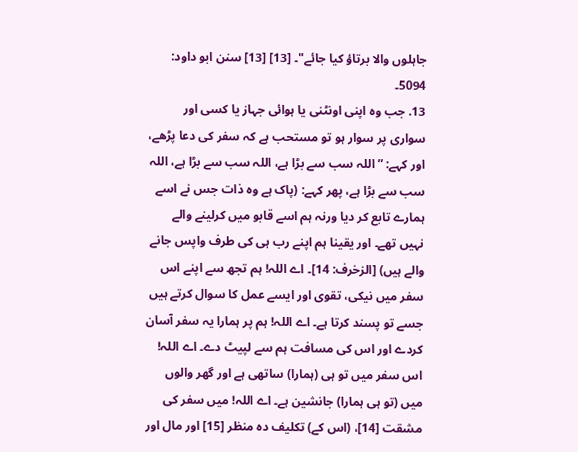جاہلوں والا برتاؤ کیا جائے"۔ [13] [13] سنن ابو داود: 5094۔
13. جب وہ اپنی اونٹنی یا ہوائی جہاز یا کسی اور سواری پر سوار ہو تو مستحب ہے کہ سفر کی دعا پڑھے، اور کہے: ”اللہ سب سے بڑا ہے، اللہ سب سے بڑا ہے، اللہ سب سے بڑا ہے، پھر کہے: (پاک ہے وہ ذات جس نے اسے ہمارے تابع کر دیا ورنہ ہم اسے قابو میں کرلینے والے نہیں تھے۔ اور یقینا ہم اپنے رب ہی کی طرف واپس جانے والے ہیں) [الزخرف: 14]۔ اے اللہ! ہم تجھ سے اپنے اس سفر میں نیکی، تقوی اور ایسے عمل کا سوال کرتے ہیں جسے تو پسند کرتا ہے۔ اے اللہ! ہم پر ہمارا یہ سفر آسان کردے اور اس کی مسافت ہم سے لپیٹ دے۔ اے اللہ! اس سفر میں تو ہی (ہمارا) ساتھی ہے اور گھر والوں میں (تو ہی ہمارا) جانشین ہے۔ اے اللہ! میں سفر کی مشقت [14]، (اس کے) تکلیف دہ منظر [15] اور مال اور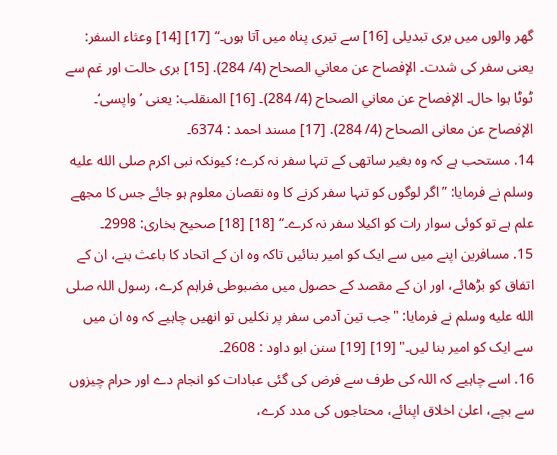گھر والوں میں بری تبدیلی [16] سے تیری پناہ میں آتا ہوں۔“ [17] [14] وعثاء السفر: یعنی سفر کی شدت۔ الإفصاح عن معاني الصحاح (4/ 284). [15] بری حالت اور غم سے ٹوٹا ہوا حال۔ الإفصاح عن معاني الصحاح (4/ 284)۔ [16] المنقلب: یعنی ’واپسی‘۔ الإفصاح عن معانی الصحاح (4/ 284). [17] مسند احمد : 6374۔
14. مستحب ہے کہ وہ بغیر ساتھی کے تنہا سفر نہ کرے؛ کیونکہ نبی اکرم صلى الله عليه وسلم نے فرمایا: ”اگر لوگوں کو تنہا سفر کرنے کا وہ نقصان معلوم ہو جائے جس کا مجھے علم ہے تو کوئی سوار رات کو اکیلا سفر نہ کرے۔“ [18] [18] صحیح بخاری: 2998۔
15. مسافرین اپنے میں سے ایک کو امیر بنائیں تاکہ وہ ان کے اتحاد کا باعث بنے، ان کے اتفاق کو بڑھائے، اور ان کے مقصد کے حصول میں مضبوطی فراہم کرے، رسول اللہ صلى الله عليه وسلم نے فرمایا: "جب تین آدمی سفر پر نکلیں تو انھیں چاہیے کہ وہ ان میں سے ایک کو امیر بنا لیں۔" [19] [19] سنن ابو داود : 2608۔
16. اسے چاہیے کہ اللہ کی طرف سے فرض کی گئی عبادات کو انجام دے اور حرام چیزوں سے بچے، اعلیٰ اخلاق اپنائے، محتاجوں کی مدد کرے،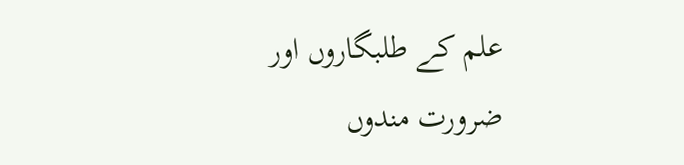علم کے طلبگاروں اور ضرورت مندوں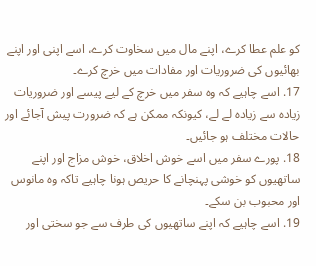کو علم عطا کرے، اپنے مال میں سخاوت کرے، اسے اپنی اور اپنے بھائیوں کی ضروریات اور مفادات میں خرچ کرے۔
17. اسے چاہیے کہ وہ سفر میں خرچ کے لیے پیسے اور ضروریات زیادہ سے زیادہ لے لے، کیونکہ ممکن ہے کہ ضرورت پیش آجائے اور حالات مختلف ہو جائیں۔
18. پورے سفر میں اسے خوش اخلاق، خوش مزاج اور اپنے ساتھیوں کو خوشی پہنچانے کا حریص ہونا چاہیے تاکہ وہ مانوس اور محبوب بن سکے۔
19. اسے چاہیے کہ اپنے ساتھیوں کی طرف سے جو سختی اور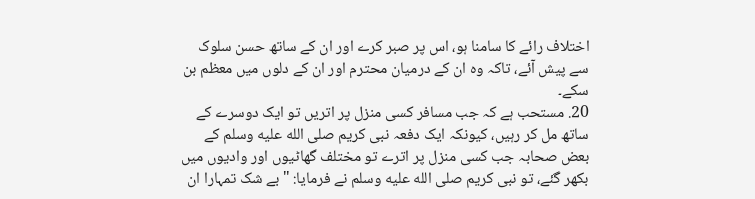اختلاف رائے کا سامنا ہو، اس پر صبر کرے اور ان کے ساتھ حسن سلوک سے پیش آئے، تاکہ وہ ان کے درمیان محترم اور ان کے دلوں میں معظم بن سکے۔
20. مستحب ہے کہ جب مسافر کسی منزل پر اتریں تو ایک دوسرے کے ساتھ مل کر رہیں، کیونکہ ایک دفعہ نبی کریم صلى الله عليه وسلم کے بعض صحابہ جب کسی منزل پر اترے تو مختلف گھاٹیوں اور وادیوں میں بکھر گئے، تو نبی کریم صلى الله عليه وسلم نے فرمایا: "بے شک تمہارا ان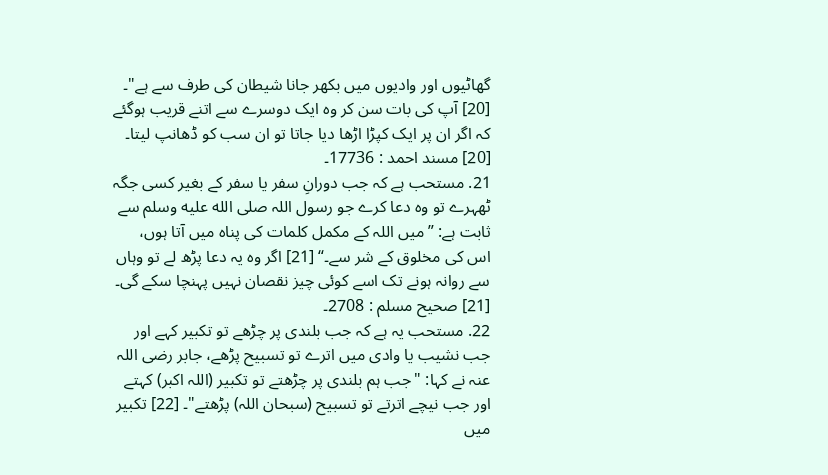گھاٹیوں اور وادیوں میں بکھر جانا شیطان کی طرف سے ہے"۔ [20] آپ کی بات سن کر وہ ایک دوسرے سے اتنے قریب ہوگئے کہ اگر ان پر ایک کپڑا اڑھا دیا جاتا تو ان سب کو ڈھانپ لیتا۔ [20] مسند احمد : 17736۔
21. مستحب ہے کہ جب دورانِ سفر یا سفر کے بغیر کسی جگہ ٹھہرے تو وہ دعا کرے جو رسول اللہ صلى الله عليه وسلم سے ثابت ہے: ”میں اللہ کے مکمل کلمات کی پناہ میں آتا ہوں، اس کی مخلوق کے شر سے۔“ [21] اگر وہ یہ دعا پڑھ لے تو وہاں سے روانہ ہونے تک اسے کوئی چیز نقصان نہیں پہنچا سکے گی۔ [21] صحیح مسلم : 2708۔
22. مستحب یہ ہے کہ جب بلندی پر چڑھے تو تکبیر کہے اور جب نشیب یا وادی میں اترے تو تسبیح پڑھے، جابر رضی اللہ عنہ نے کہا: "جب ہم بلندی پر چڑھتے تو تکبیر (اللہ اکبر) کہتے اور جب نیچے اترتے تو تسبیح (سبحان اللہ) پڑھتے"۔ [22] تکبیر میں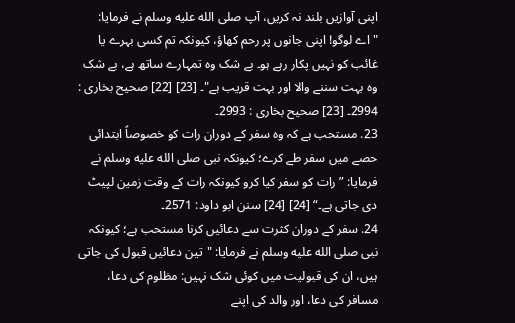اپنی آوازیں بلند نہ کریں، آپ صلى الله عليه وسلم نے فرمایا: "اے لوگو! اپنی جانوں پر رحم کھاؤ، کیونکہ تم کسی بہرے یا غائب کو نہیں پکار رہے ہو۔ بے شک وہ تمہارے ساتھ ہے، بے شک وہ بہت سننے والا اور بہت قریب ہے"۔ [23] [22] صحیح بخاری : 2994۔ [23] صحیح بخاری : 2993۔
23. مستحب ہے کہ وہ سفر کے دوران رات کو خصوصاً ابتدائی حصے میں سفر طے کرے؛ کیونکہ نبی صلى الله عليه وسلم نے فرمایا: ”رات کو سفر کیا کرو کیونکہ رات کے وقت زمین لپیٹ دی جاتی ہے۔“ [24] [24] سنن ابو داود: 2571۔
24. سفر کے دوران کثرت سے دعائیں کرنا مستحب ہے؛ کیونکہ نبی صلى الله عليه وسلم نے فرمایا: "تین دعائیں قبول کی جاتی ہیں، ان کی قبولیت میں کوئی شک نہیں: مظلوم کی دعا، مسافر کی دعا، اور والد کی اپنے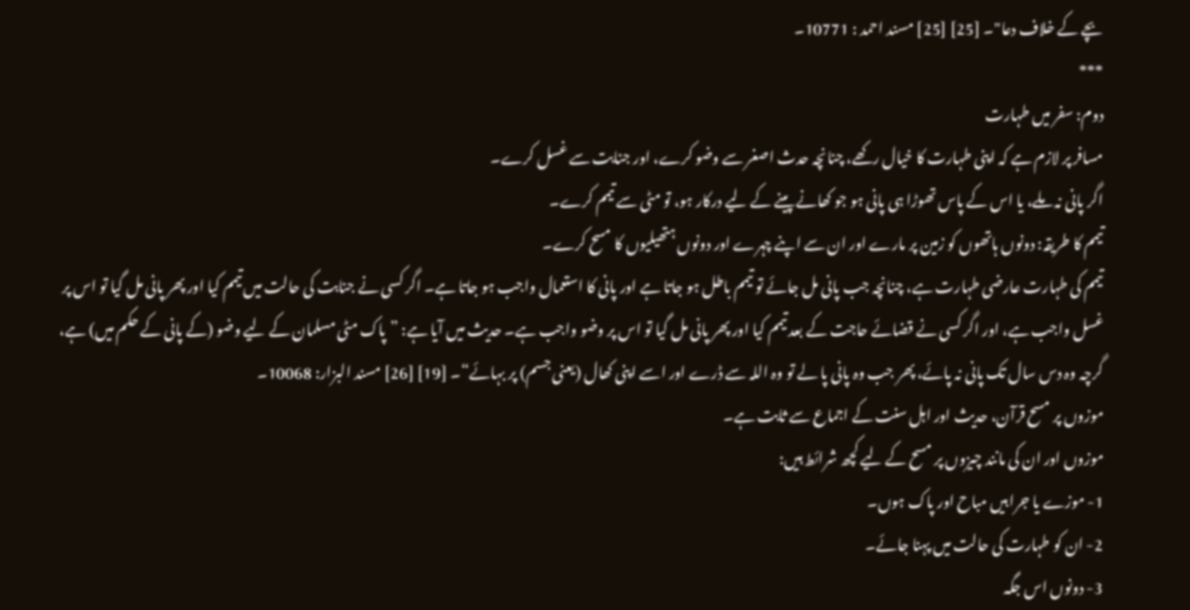بچے کے خلاف دعا"۔ [25] [25] مسند احمد : 10771۔
***
دوم: سفر میں طہارت
مسافر پر لازم ہے کہ اپنی طہارت کا خیال رکھے، چنانچہ حدث اصغر سے وضو کرے، اور جنابت سے غسل کرے۔
اگر پانی نہ ملے، یا اس کے پاس تھوڑا ہی پانی ہو جو کھانے پینے کے لیے درکار ہو، تو مٹی سے تیمم کرے۔
تیمم کا طریقہ: دونوں ہاتھوں کو زمین پر مارے اور ان سے اپنے چہرے اور دونوں ہتھیلیوں کا مسح کرے۔
تیمم کی طہارت عارضی طہارت ہے، چنانچہ جب پانی مل جائے تو تیمم باطل ہو جاتا ہے اور پانی کا استعمال واجب ہو جاتا ہے۔ اگر کسی نے جنابت کی حالت میں تیمم کیا اور پھر پانی مل گیا تو اس پر غسل واجب ہے، اور اگر کسی نے قضائے حاجت کے بعد تیمم کیا اور پھر پانی مل گیا تو اس پر وضو واجب ہے۔ حدیث میں آیا ہے: ”پاک مٹی مسلمان کے لیے وضو (کے پانی کے حکم میں) ہے، گرچہ وہ دس سال تک پانی نہ پائے، پھر جب وہ پانی پا لے تو وہ اللہ سے ڈرے اور اسے اپنی کھال (یعنی جسم) پر بہائے“۔ [19] [26] مسند البزار: 10068۔
موزوں پر مسح قرآن، حدیث اور اہل سنت کے اجماع سے ثابت ہے۔
موزوں اور ان کی مانند چیزوں پر مسح کے لیے کچھ شرائط ہیں:
1- موزے یا جرابیں مباح اور پاک ہوں۔
2- ان کو طہارت کی حالت میں پہنا جائے۔
3- دونوں اس جگہ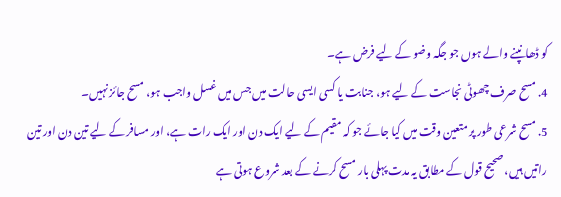کو ڈھانپنے والے ہوں جو جگہ وضو کے لیے فرض ہے۔
4. مسح صرف چھوٹی نجاست کے لیے ہو، جنابت یا کسی ایسی حالت میں جس میں غسل واجب ہو، مسح جائز نہیں۔
5. مسح شرعی طور پر متعین وقت میں کیا جائے جو کہ مقیم کے لیے ایک دن اور ایک رات ہے، اور مسافر کے لیے تین دن اور تین راتیں ہیں، صحیح قول کے مطابق یہ مدت پہلی بار مسح کرنے کے بعد شروع ہوتی ہے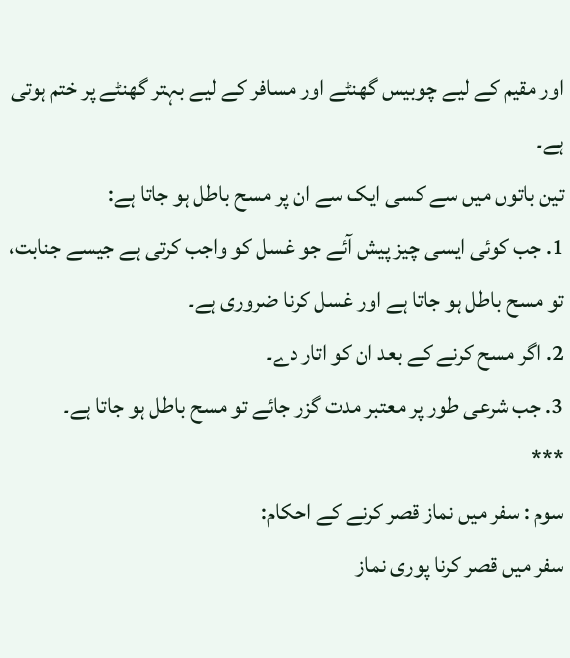اور مقیم کے لیے چوبیس گھنٹے اور مسافر کے لیے بہتر گھنٹے پر ختم ہوتی ہے۔
تین باتوں میں سے کسی ایک سے ان پر مسح باطل ہو جاتا ہے:
1. جب کوئی ایسی چیز پیش آئے جو غسل کو واجب کرتی ہے جیسے جنابت، تو مسح باطل ہو جاتا ہے اور غسل کرنا ضروری ہے۔
2. اگر مسح کرنے کے بعد ان کو اتار دے۔
3. جب شرعی طور پر معتبر مدت گزر جائے تو مسح باطل ہو جاتا ہے۔
***
سوم : سفر میں نماز قصر کرنے کے احکام:
سفر میں قصر کرنا پوری نماز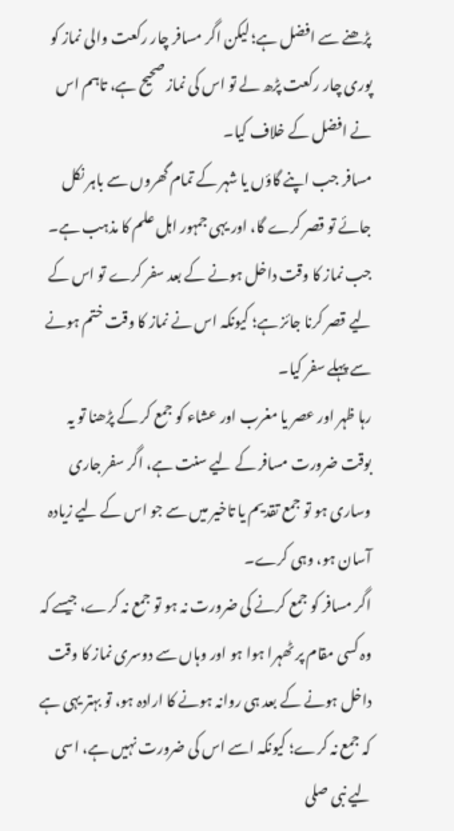پڑھنے سے افضل ہے؛ لیکن اگر مسافر چار رکعت والی نماز کو پوری چار رکعت پڑھ لے تو اس کی نماز صحیح ہے، تاہم اس نے افضل کے خلاف کیا۔
مسافر جب اپنے گاؤں یا شہر کے تمام گھروں سے باہر نکل جائے تو قصر کرے گا، اور یہی جمہور اہل علم کا مذہب ہے۔
جب نماز کا وقت داخل ہونے کے بعد سفر کرے تو اس کے لیے قصر کرنا جائز ہے؛ کیونکہ اس نے نماز کا وقت ختم ہونے سے پہلے سفر کیا۔
رہا ظہر اور عصر یا مغرب اور عشاء کو جمع کر کے پڑھنا تو یہ بوقت ضرورت مسافر کے لیے سنت ہے، اگر سفر جاری وساری ہو تو جمع تقدیم یا تاخیر میں سے جو اس کے لیے زیادہ آسان ہو، وہی کرے۔
اگر مسافر کو جمع کرنے کی ضرورت نہ ہو تو جمع نہ کرے، جیسے کہ وہ کسی مقام پر ٹھہرا ہوا ہو اور وہاں سے دوسری نماز کا وقت داخل ہونے کے بعد ہی روانہ ہونے کا ارادہ ہو، تو بہتر یہی ہے کہ جمع نہ کرے؛ کیونکہ اسے اس کی ضرورت نہیں ہے، اسی لیے نبی صلى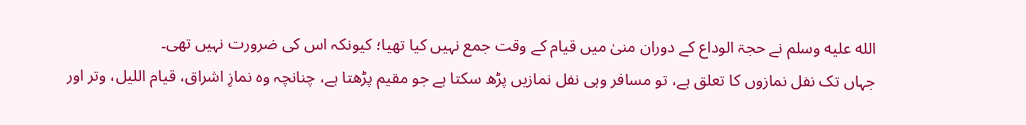الله عليه وسلم نے حجۃ الوداع کے دوران منیٰ میں قیام کے وقت جمع نہیں کیا تھیا؛ کیونکہ اس کی ضرورت نہیں تھی۔
جہاں تک نفل نمازوں کا تعلق ہے، تو مسافر وہی نفل نمازیں پڑھ سکتا ہے جو مقیم پڑھتا ہے، چنانچہ وہ نمازِ اشراق، قیام اللیل، وتر اور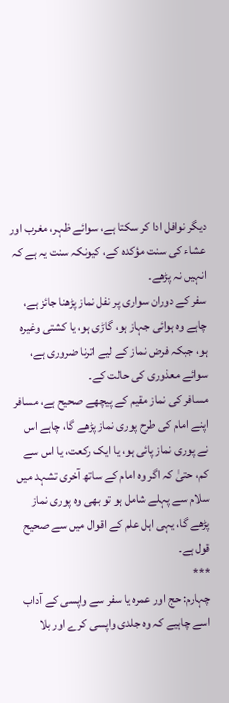دیگر نوافل ادا کر سکتا ہے، سوائے ظہر، مغرب اور عشاء کی سنت مؤکدہ کے، کیونکہ سنت یہ ہے کہ انہیں نہ پڑھے۔
سفر کے دوران سواری پر نفل نماز پڑھنا جائز ہے، چاہے وہ ہوائی جہاز ہو، گاڑی ہو، یا کشتی وغیرہ ہو، جبکہ فرض نماز کے لیے اترنا ضروری ہے، سوائے معذوری کی حالت کے۔
مسافر کی نماز مقیم کے پیچھے صحیح ہے، مسافر اپنے امام کی طرح پوری نماز پڑھے گا، چاہے اس نے پوری نماز پائی ہو، یا ایک رکعت، یا اس سے کم، حتیٰ کہ اگر وہ امام کے ساتھ آخری تشہد میں سلام سے پہلے شامل ہو تو بھی وہ پوری نماز پڑھے گا، یہی اہل علم کے اقوال میں سے صحیح قول ہے۔
***
چہارم: حج اور عمرہ یا سفر سے واپسی کے آداب
اسے چاہیے کہ وہ جلدی واپسی کرے اور بلا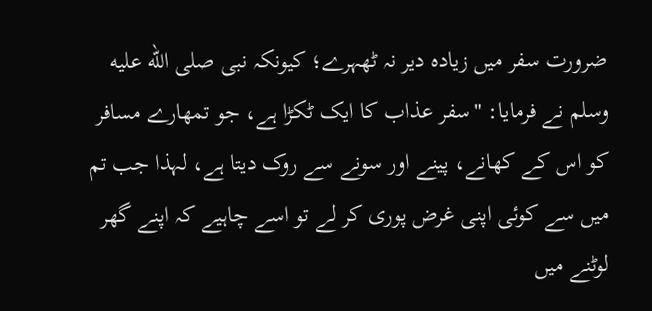ضرورت سفر میں زیادہ دیر نہ ٹھہرے؛ کیونکہ نبی صلى الله عليه وسلم نے فرمایا: "سفر عذاب کا ایک ٹکڑا ہے، جو تمھارے مسافر کو اس کے کھانے، پینے اور سونے سے روک دیتا ہے، لہذا جب تم میں سے کوئی اپنی غرض پوری کر لے تو اسے چاہیے کہ اپنے گھر لوٹنے میں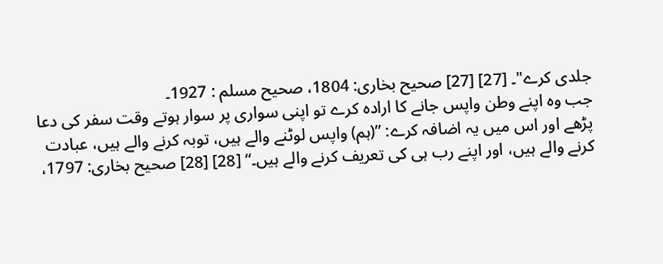جلدی کرے"۔ [27] [27] صحیح بخاری: 1804، صحیح مسلم : 1927۔
جب وہ اپنے وطن واپس جانے کا ارادہ کرے تو اپنی سواری پر سوار ہوتے وقت سفر کی دعا پڑھے اور اس میں یہ اضافہ کرے: ”(ہم) واپس لوٹنے والے ہیں، توبہ کرنے والے ہیں، عبادت کرنے والے ہیں، اور اپنے رب ہی کی تعریف کرنے والے ہیں۔“ [28] [28] صحیح بخاری: 1797،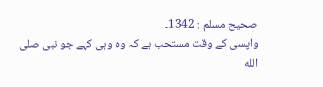صحیح مسلم : 1342۔
واپسی کے وقت مستحب ہے کہ وہ وہی کہے جو نبی صلى الله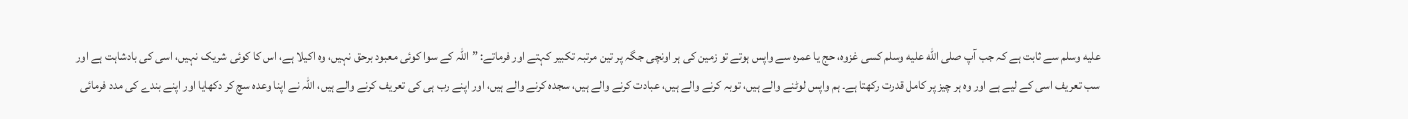عليه وسلم سے ثابت ہے کہ جب آپ صلى الله عليه وسلم کسی غزوہ، حج یا عمرہ سے واپس ہوتے تو زمین کی ہر اونچی جگہ پر تین مرتبہ تکبیر کہتے اور فرماتے: ”اللہ کے سوا کوئی معبود برحق نہیں، وہ اکیلا ہے، اس کا کوئی شریک نہیں، اسی کی بادشاہت ہے اور سب تعریف اسی کے لیے ہے اور وہ ہر چیز پر کامل قدرت رکھتا ہے۔ ہم واپس لوٹنے والے ہیں، توبہ کرنے والے ہیں، عبادت کرنے والے ہیں، سجدہ کرنے والے ہیں، اور اپنے رب ہی کی تعریف کرنے والے ہیں، اللہ نے اپنا وعدہ سچ کر دکھایا اور اپنے بندے کی مدد فرمائی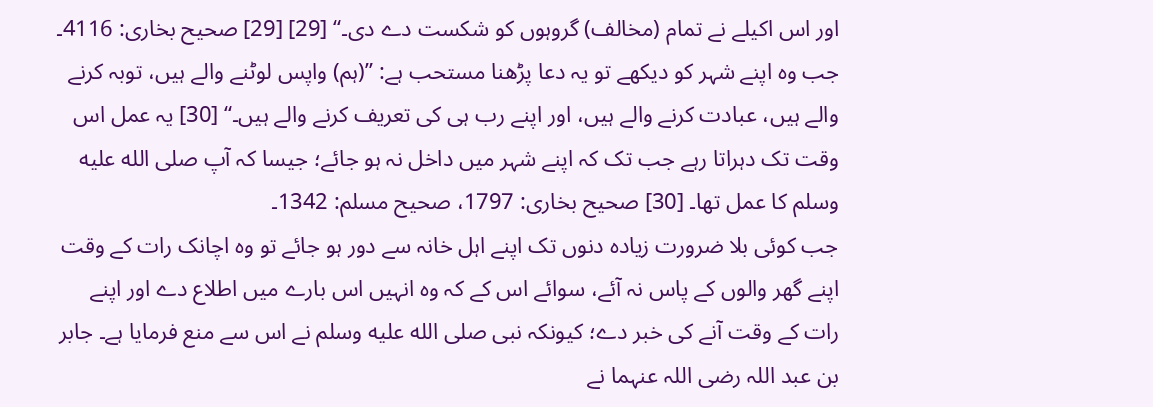اور اس اکیلے نے تمام (مخالف) گروہوں کو شکست دے دی۔“ [29] [29] صحیح بخاری: 4116۔
جب وہ اپنے شہر کو دیکھے تو یہ دعا پڑھنا مستحب ہے: ”(ہم) واپس لوٹنے والے ہیں، توبہ کرنے والے ہیں، عبادت کرنے والے ہیں، اور اپنے رب ہی کی تعریف کرنے والے ہیں۔“ [30] یہ عمل اس وقت تک دہراتا رہے جب تک کہ اپنے شہر میں داخل نہ ہو جائے؛ جیسا کہ آپ صلى الله عليه وسلم کا عمل تھا۔ [30] صحیح بخاری: 1797، صحیح مسلم: 1342۔
جب کوئی بلا ضرورت زیادہ دنوں تک اپنے اہل خانہ سے دور ہو جائے تو وہ اچانک رات کے وقت اپنے گھر والوں کے پاس نہ آئے، سوائے اس کے کہ وہ انہیں اس بارے میں اطلاع دے اور اپنے رات کے وقت آنے کی خبر دے؛ کیونکہ نبی صلى الله عليه وسلم نے اس سے منع فرمایا ہے۔ جابر بن عبد اللہ رضی اللہ عنہما نے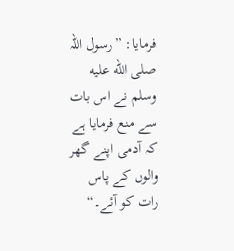فرمایا: ”رسول اللہ صلى الله عليه وسلم نے اس بات سے منع فرمایا ہے کہ آدمی اپنے گھر والوں کے پاس رات کو آئے۔“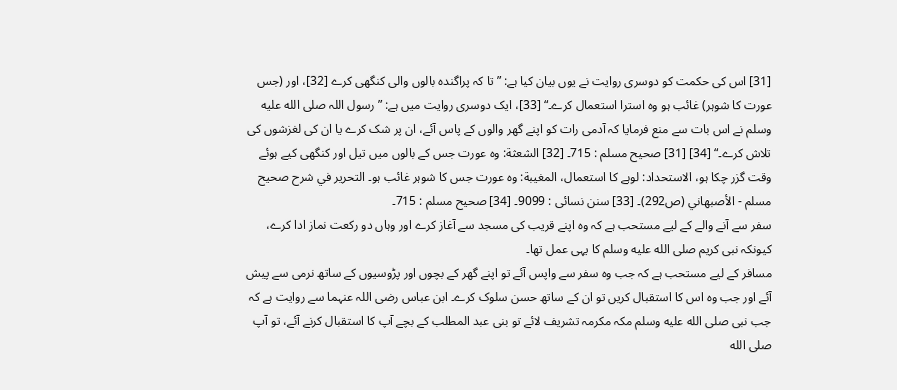[31] اس کی حکمت کو دوسری روایت نے یوں بیان کیا ہے: ”تا کہ پراگندہ بالوں والی کنگھی کرے [32]، اور (جس عورت کا شوہر) غائب ہو وہ استرا استعمال کرے۔“ [33]، ایک دوسری روایت میں ہے: ”رسول اللہ صلى الله عليه وسلم نے اس بات سے منع فرمایا کہ آدمی رات کو اپنے گھر والوں کے پاس آئے، ان پر شک کرے یا ان کی لغزشوں کی تلاش کرے۔“ [34] [31] صحیح مسلم : 715۔ [32] الشعثة: وہ عورت جس کے بالوں میں تیل اور کنگھی کیے ہوئے وقت گزر چکا ہو، الاستحداد: لوہے کا استعمال، المغيبة: وہ عورت جس کا شوہر غائب ہو۔ التحرير في شرح صحيح مسلم - الأصبهاني (ص292)۔ [33] سنن نسائی : 9099۔ [34] صحیح مسلم : 715۔
سفر سے آنے والے کے لیے مستحب ہے کہ وہ اپنے قریب کی مسجد سے آغاز کرے اور وہاں دو رکعت نماز ادا کرے، کیونکہ نبی کریم صلى الله عليه وسلم کا یہی عمل تھا۔
مسافر کے لیے مستحب ہے کہ جب وہ سفر سے واپس آئے تو اپنے گھر کے بچوں اور پڑوسیوں کے ساتھ نرمی سے پیش آئے اور جب وہ اس کا استقبال کریں تو ان کے ساتھ حسن سلوک کرے۔ ابن عباس رضی اللہ عنہما سے روایت ہے کہ جب نبی صلى الله عليه وسلم مکہ مکرمہ تشریف لائے تو بنی عبد المطلب کے بچے آپ کا استقبال کرنے آئے، تو آپ صلى الله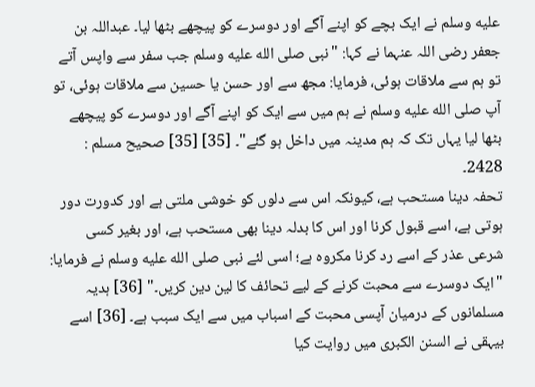عليه وسلم نے ایک بچے کو اپنے آگے اور دوسرے کو پیچھے بٹھا لیا۔ عبداللہ بن جعفر رضی اللہ عنہما نے کہا: "نبی صلى الله عليه وسلم جب سفر سے واپس آتے تو ہم سے ملاقات ہوئی، فرمایا: مجھ سے اور حسن یا حسین سے ملاقات ہوئی، تو آپ صلى الله عليه وسلم نے ہم میں سے ایک کو اپنے آگے اور دوسرے کو پیچھے بٹھا لیا یہاں تک کہ ہم مدینہ میں داخل ہو گئے"۔ [35] [35] صحیح مسلم : 2428۔
تحفہ دینا مستحب ہے، کیونکہ اس سے دلوں کو خوشی ملتی ہے اور کدورت دور ہوتی ہے، اسے قبول کرنا اور اس کا بدلہ دینا بھی مستحب ہے، اور بغیر کسی شرعی عذر کے اسے رد کرنا مکروہ ہے؛ اسی لئے نبی صلى الله عليه وسلم نے فرمایا: "ایک دوسرے سے محبت کرنے کے لیے تحائف کا لین دین کریں۔" [36] ہدیہ مسلمانوں کے درمیان آپسی محبت کے اسباب میں سے ایک سبب ہے۔ [36] اسے بیہقی نے السنن الکبرى میں روایت کیا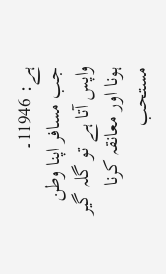ہے: 11946۔
جب مسافر اپنا وطن واپس آتا ہے تو گلہ گیر ہونا اور معانقہ کرنا مستحب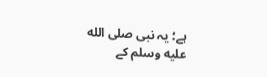ہے؛ یہ نبی صلى الله عليه وسلم کے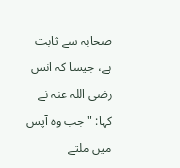صحابہ سے ثابت ہے، جیسا کہ انس رضی اللہ عنہ نے کہا: "جب وہ آپس میں ملتے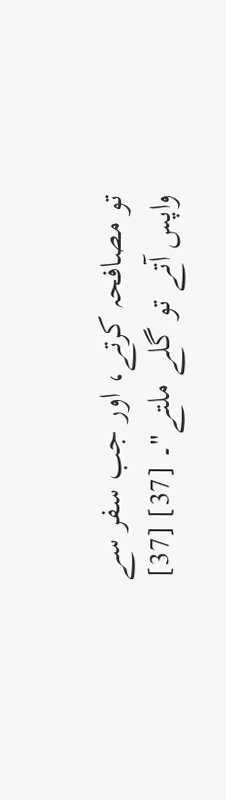تو مصافحہ کرتے، اور جب سفر سے واپس آتے تو گلے ملتے"۔ [37] [37]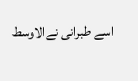اسے طبرانی نےالاوسط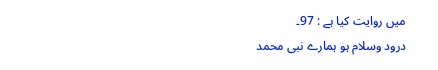میں روایت کیا ہے : 97۔
درود وسلام ہو ہمارے نبی محمد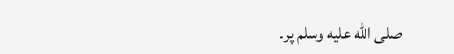صلى الله عليه وسلم پر۔